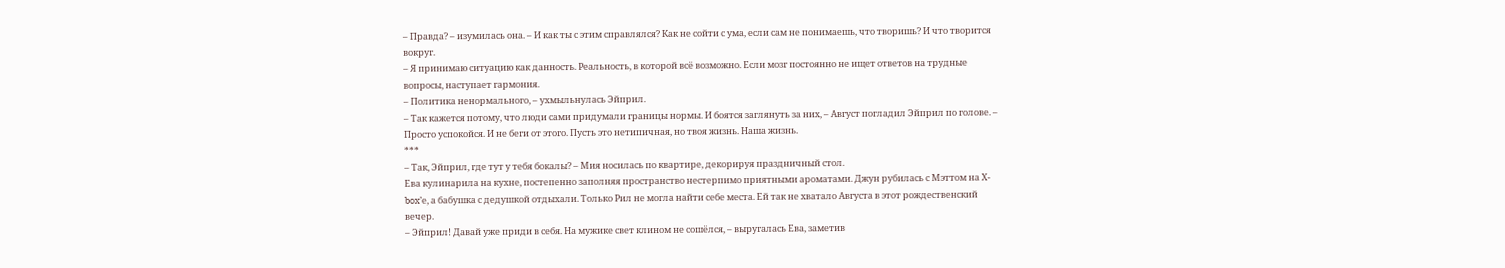– Правда? – изумилась она. – И как ты с этим справлялся? Как не сойти с ума, если сам не понимаешь, что творишь? И что творится вокруг.
– Я принимаю ситуацию как данность. Реальность, в которой всё возможно. Если мозг постоянно не ищет ответов на трудные вопросы, наступает гармония.
– Политика ненормального, – ухмыльнулась Эйприл.
– Так кажется потому, что люди сами придумали границы нормы. И боятся заглянуть за них, – Август погладил Эйприл по голове. – Просто успокойся. И не беги от этого. Пусть это нетипичная, но твоя жизнь. Наша жизнь.
***
– Так, Эйприл, где тут у тебя бокалы? – Мия носилась по квартире, декорируя праздничный стол.
Ева кулинарила на кухне, постепенно заполняя пространство нестерпимо приятными ароматами. Джун рубилась с Мэттом на Х-box’е, а бабушка с дедушкой отдыхали. Только Рил не могла найти себе места. Ей так не хватало Августа в этот рождественский вечер.
– Эйприл! Давай уже приди в себя. На мужике свет клином не сошёлся, – выругалась Ева, заметив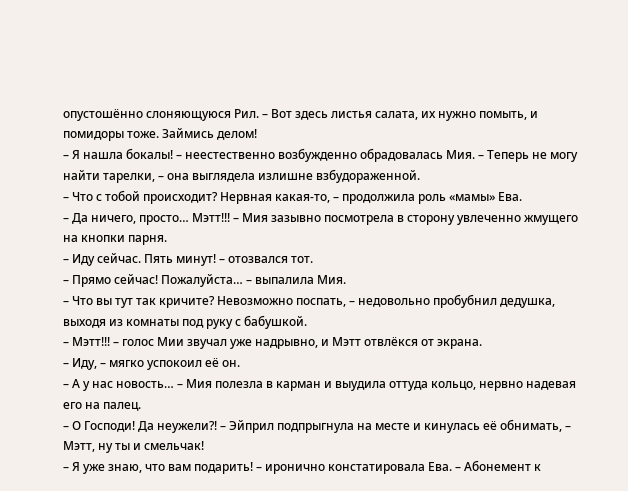опустошённо слоняющуюся Рил. – Вот здесь листья салата, их нужно помыть, и помидоры тоже. Займись делом!
– Я нашла бокалы! – неестественно возбужденно обрадовалась Мия. – Теперь не могу найти тарелки, – она выглядела излишне взбудораженной.
– Что с тобой происходит? Нервная какая-то, – продолжила роль «мамы» Ева.
– Да ничего, просто… Мэтт!!! – Мия зазывно посмотрела в сторону увлеченно жмущего на кнопки парня.
– Иду сейчас. Пять минут! – отозвался тот.
– Прямо сейчас! Пожалуйста… – выпалила Мия.
– Что вы тут так кричите? Невозможно поспать, – недовольно пробубнил дедушка, выходя из комнаты под руку с бабушкой.
– Мэтт!!! – голос Мии звучал уже надрывно, и Мэтт отвлёкся от экрана.
– Иду, – мягко успокоил её он.
– А у нас новость… – Мия полезла в карман и выудила оттуда кольцо, нервно надевая его на палец.
– О Господи! Да неужели?! – Эйприл подпрыгнула на месте и кинулась её обнимать, – Мэтт, ну ты и смельчак!
– Я уже знаю, что вам подарить! – иронично констатировала Ева. – Абонемент к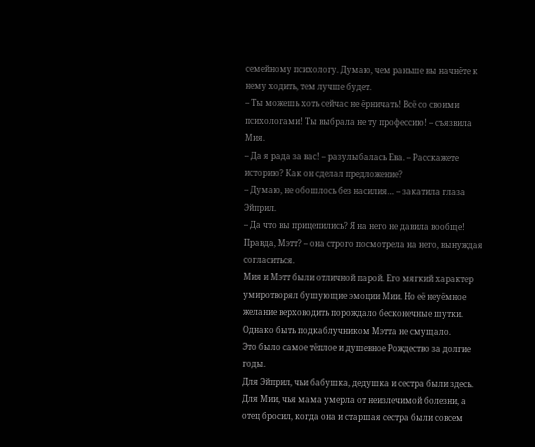семейному психологу. Думаю, чем раньше вы начнёте к нему ходить, тем лучше будет.
– Ты можешь хоть сейчас не ёрничать! Всё со своими психологами! Ты выбрала не ту профессию! – съязвила Мия.
– Да я рада за вас! – разулыбалась Ева. – Расскажете историю? Как он сделал предложение?
– Думаю, не обошлось без насилия… – закатила глаза Эйприл.
– Да что вы прицепились? Я на него не давила вообще! Правда, Мэтт? – она строго посмотрела на него, вынуждая согласиться.
Мия и Мэтт были отличной парой. Его мягкий характер умиротворял бушующие эмоции Мии. Но её неуёмное желание верховодить порождало бесконечные шутки. Однако быть подкаблучником Мэтта не смущало.
Это было самое тёплое и душевное Рождество за долгие годы.
Для Эйприл, чьи бабушка, дедушка и сестра были здесь.
Для Мии, чья мама умерла от неизлечимой болезни, а отец бросил, когда она и старшая сестра были совсем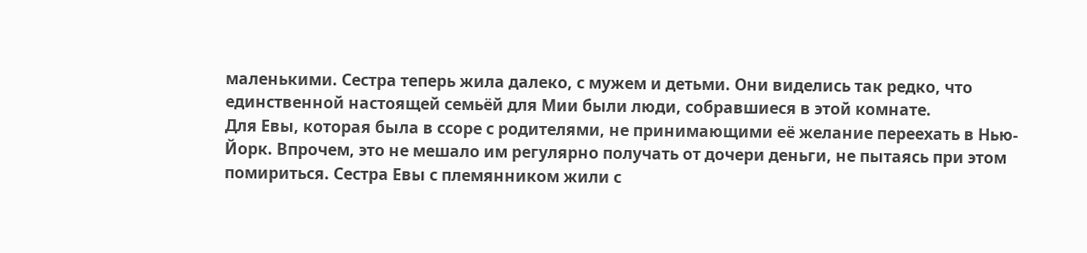маленькими. Сестра теперь жила далеко, с мужем и детьми. Они виделись так редко, что единственной настоящей семьёй для Мии были люди, собравшиеся в этой комнате.
Для Евы, которая была в ссоре с родителями, не принимающими её желание переехать в Нью-Йорк. Впрочем, это не мешало им регулярно получать от дочери деньги, не пытаясь при этом помириться. Сестра Евы с племянником жили с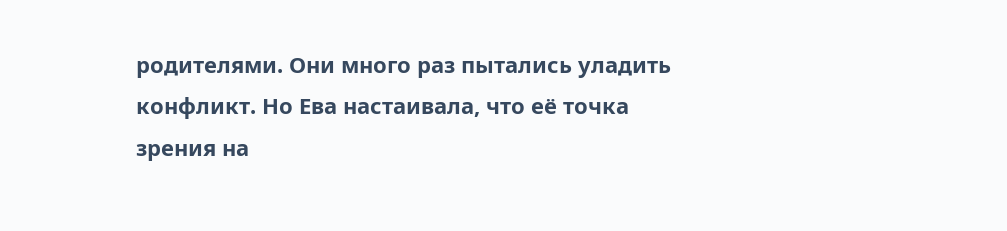родителями. Они много раз пытались уладить конфликт. Но Ева настаивала, что её точка зрения на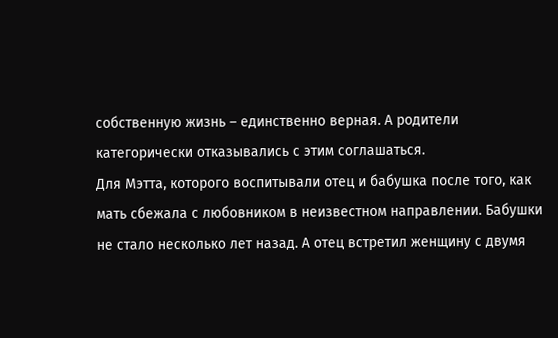собственную жизнь – единственно верная. А родители категорически отказывались с этим соглашаться.
Для Мэтта, которого воспитывали отец и бабушка после того, как мать сбежала с любовником в неизвестном направлении. Бабушки не стало несколько лет назад. А отец встретил женщину с двумя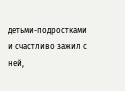детьми-подростками и счастливо зажил с ней,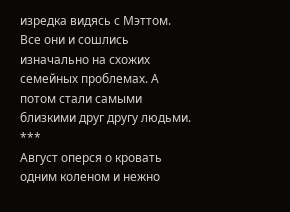изредка видясь с Мэттом.
Все они и сошлись изначально на схожих семейных проблемах. А потом стали самыми близкими друг другу людьми.
***
Август оперся о кровать одним коленом и нежно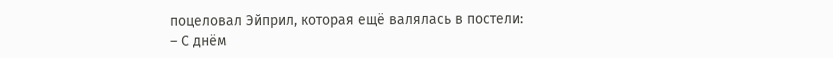поцеловал Эйприл, которая ещё валялась в постели:
– С днём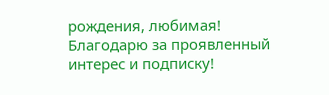рождения, любимая!
Благодарю за проявленный интерес и подписку!